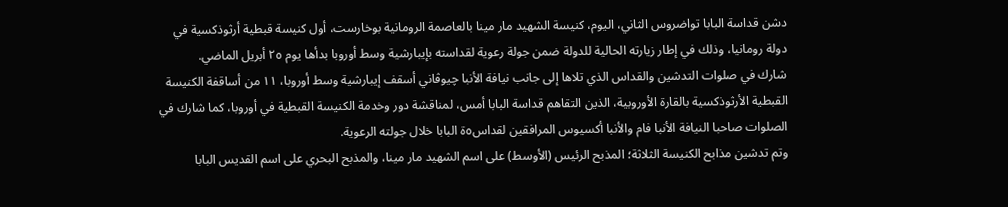دشن قداسة البابا تواضروس الثاني، اليوم، كنيسة الشهيد مار مينا بالعاصمة الرومانية بوخارست، أول كنيسة قبطية أرثوذكسية في دولة رومانيا، وذلك في إطار زيارته الحالية للدولة ضمن جولة رعوية لقداسته بإيبارشية وسط أوروبا بدأها يوم ٢٥ أبريل الماضي.
شارك في صلوات التدشين والقداس الذي تلاها إلى جانب نيافة الأنبا چيوڤاني أسقف إيبارشية وسط أوروبا، ١١ من أساقفة الكنيسة القبطية الأرثوذكسية بالقارة الأوروبية، الذين التقاهم قداسة البابا أمس، لمناقشة دور وخدمة الكنيسة القبطية في أوروبا، كما شارك في الصلوات صاحبا النيافة الأنبا فام والأنبا أكسيوس المرافقين لقداس٥ة البابا خلال جولته الرعوية.
وتم تدشين مذابح الكنيسة الثلاثة؛ المذبح الرئيس (الأوسط) على اسم الشهيد مار مينا، والمذبح البحري على اسم القديس البابا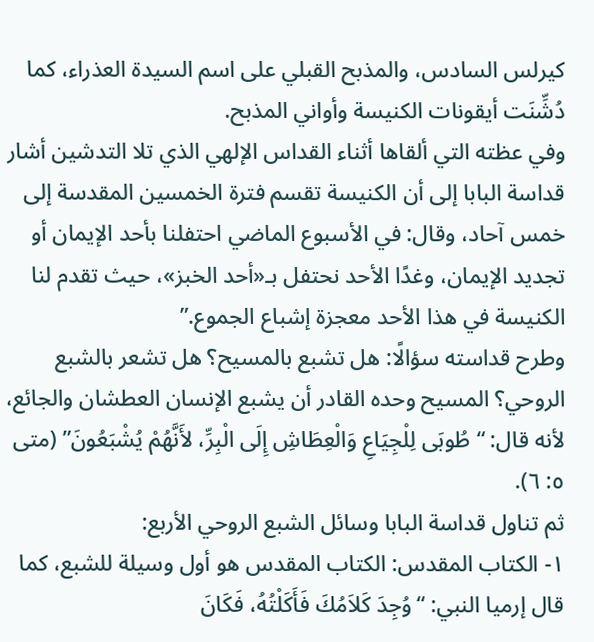كيرلس السادس، والمذبح القبلي على اسم السيدة العذراء، كما دُشِّنَت أيقونات الكنيسة وأواني المذبح.
وفي عظته التي ألقاها أثناء القداس الإلهي الذي تلا التدشين أشار قداسة البابا إلى أن الكنيسة تقسم فترة الخمسين المقدسة إلى خمس آحاد، وقال: في الأسبوع الماضي احتفلنا بأحد الإيمان أو تجديد الإيمان، وغدًا الأحد نحتفل بـ«أحد الخبز»، حيث تقدم لنا الكنيسة في هذا الأحد معجزة إشباع الجموع.”
وطرح قداسته سؤالًا: هل تشبع بالمسيح؟ هل تشعر بالشبع الروحي؟ المسيح وحده القادر أن يشبع الإنسان العطشان والجائع، لأنه قال: “طُوبَى لِلْجِيَاعِ وَالْعِطَاشِ إِلَى الْبِرِّ، لأَنَّهُمْ يُشْبَعُونَ” (متى ٥: ٦).
ثم تناول قداسة البابا وسائل الشبع الروحي الأربع:
١- الكتاب المقدس: الكتاب المقدس هو أول وسيلة للشبع، كما قال إرميا النبي: “وُجِدَ كَلاَمُكَ فَأَكَلْتُهُ، فَكَانَ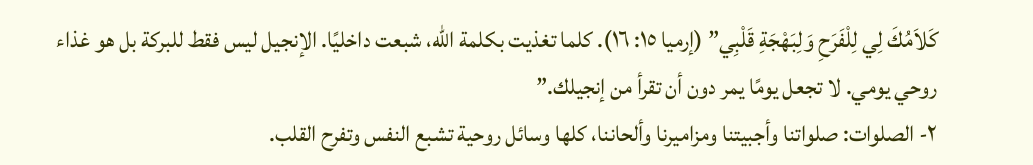كَلاَمُكَ لِي لِلْفَرَحِ وَلِبَهْجَةِ قَلْبِي” (إرميا ١٥: ١٦). كلما تغذيت بكلمة الله، شبعت داخليًا. الإنجيل ليس فقط للبركة بل هو غذاء روحي يومي. لا تجعل يومًا يمر دون أن تقرأ من إنجيلك.”
٢- الصلوات: صلواتنا وأجبيتنا ومزاميرنا وألحاننا، كلها وسائل روحية تشبع النفس وتفرح القلب.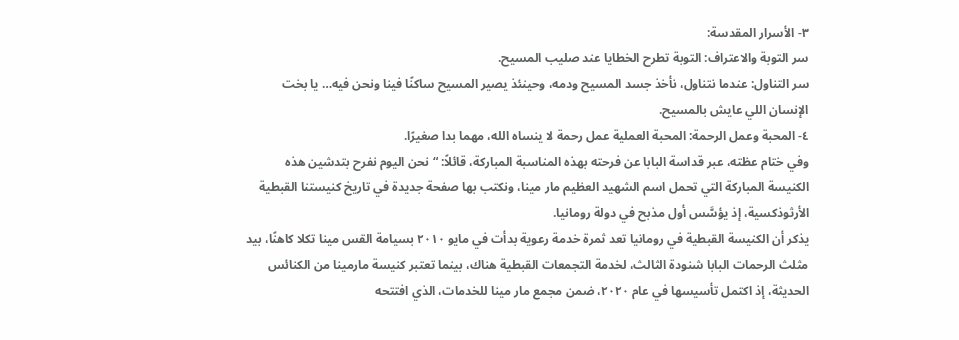٣- الأسرار المقدسة:
سر التوبة والاعتراف: التوبة تطرح الخطايا عند صليب المسيح.
سر التناول: عندما نتناول، نأخذ جسد المسيح ودمه، وحينئذ يصير المسيح ساكنًا فينا ونحن فيه… يا بخت الإنسان اللي عايش بالمسيح.
٤- المحبة وعمل الرحمة: المحبة العملية عمل رحمة لا ينساه الله، مهما بدا صغيرًا.
وفي ختام عظته، عبر قداسة البابا عن فرحته بهذه المناسبة المباركة، قائلاً: “نحن اليوم نفرح بتدشين هذه الكنيسة المباركة التي تحمل اسم الشهيد العظيم مار مينا، ونكتب بها صفحة جديدة في تاريخ كنيستنا القبطية الأرثوذكسية، إذ يؤسَّس أول مذبح في دولة رومانيا.
يذكر أن الكنيسة القبطية في رومانيا تعد ثمرة خدمة رعوية بدأت في مايو ٢٠١٠ بسيامة القس مينا تكلا كاهنًا، بيد مثلث الرحمات البابا شنودة الثالث، لخدمة التجمعات القبطية هناك، بينما تعتبر كنيسة مارمينا من الكنائس الحديثة، إذ اكتمل تأسيسها في عام ٢٠٢٠، ضمن مجمع مار مينا للخدمات، الذي افتتحه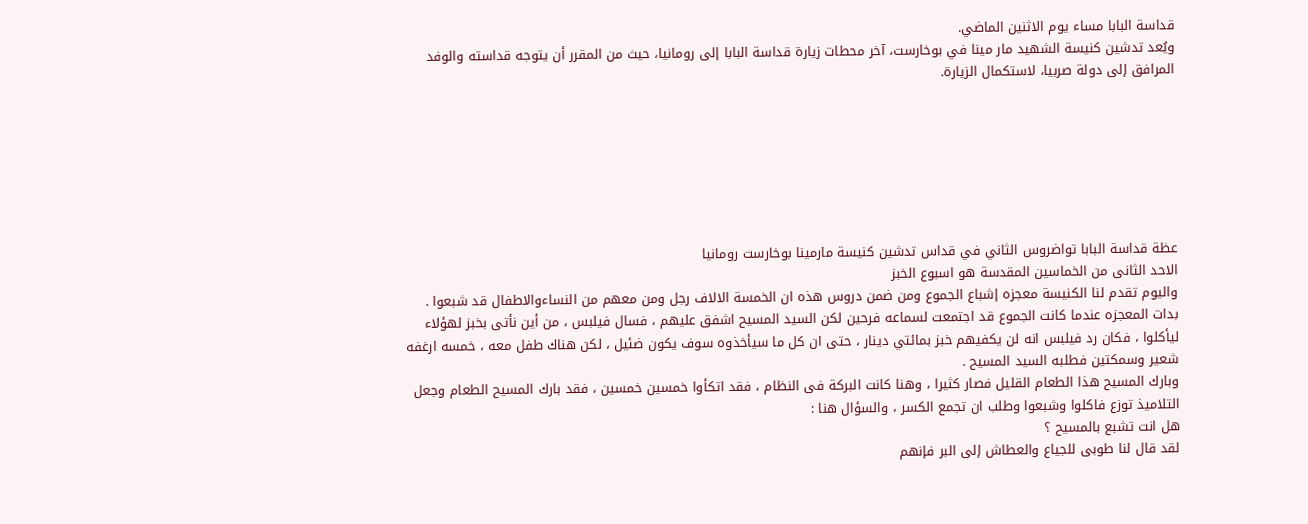قداسة البابا مساء يوم الاثنين الماضي.
ويُعد تدشين كنيسة الشهيد مار مينا في بوخارست، آخر محطات زيارة قداسة البابا إلى رومانيا، حيث من المقرر أن يتوجه قداسته والوفد المرافق إلى دولة صربيا، لاستكمال الزيارة.







عظة قداسة البابا تواضروس الثاني في قداس تدشين كنيسة مارمينا بوخارست رومانيا
الاحد الثانى من الخماسين المقدسة هو اسبوع الخبز
واليوم تقدم لنا الكنيسة معجزه إشباع الجموع ومن ضمن دروس هذه ان الخمسة الالاف رجل ومن معهم من النساءوالاطفال قد شبعوا .
بدات المعجزه عندما كانت الجموع قد اجتمعت لسماعه فرحين لكن السيد المسيح اشفق عليهم ، فسال فيلبس ، من أين نأتى بخبز لهؤلاء ليأكلوا ، فكان رد فيلبس انه لن يكفيهم خبز بمائتي دينار ، حتى ان كل ما سيأخذوه سوف يكون ضئيل ، لكن هناك طفل معه ، خمسه ارغفه شعير وسمكتين فطلبه السيد المسيح .
وبارك المسيح هذا الطعام القليل فصار كثيرا ، وهنا كانت البركة فى النظام ، فقد اتكأوا خمسين خمسين ، فقد بارك المسيح الطعام وجعل التلاميذ توزع فاكلوا وشبعوا وطلب ان تجمع الكسر ، والسؤال هنا :
هل انت تشبع بالمسيح ؟
لقد قال لنا طوبى للجياع والعطاش إلى البر فإنهم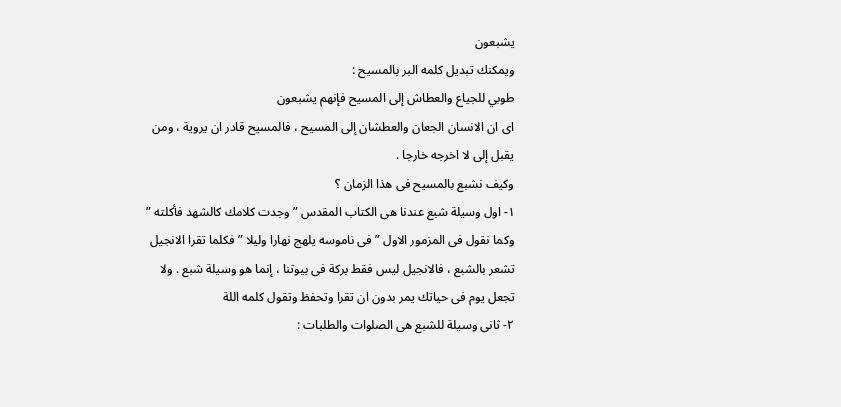يشبعون
ويمكنك تبديل كلمه البر بالمسيح :
طوبي للجياع والعطاش إلى المسيح فإنهم يشبعون
اى ان الانسان الجعان والعطشان إلى المسيح ، فالمسيح قادر ان يروية ، ومن يقبل إلى لا اخرجه خارجا .
وكيف نشبع بالمسيح فى هذا الزمان ؟
١- اول وسيلة شبع عندنا هى الكتاب المقدس ” وجدت كلامك كالشهد فأكلته ” وكما نقول فى المزمور الاول ” فى ناموسه يلهج نهارا وليلا ” فكلما تقرا الانجيل تشعر بالشبع ، فالانجيل ليس فقط بركة فى بيوتنا ، إنما هو وسيلة شبع . ولا تجعل يوم فى حياتك يمر بدون ان تقرا وتحفظ وتقول كلمه اللة
٢- ثانى وسيلة للشبع هى الصلوات والطلبات :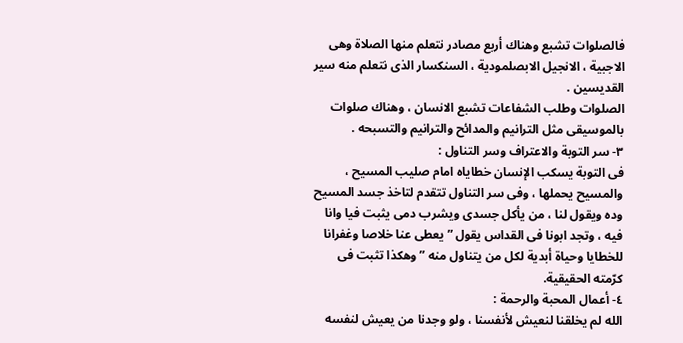فالصلوات تشبع وهناك أربع مصادر نتعلم منها الصلاة وهى الاجبية ، الانجيل الابصلمودية ، السنكسار الذى نتعلم منه سير القديسين .
الصلوات وطلب الشفاعات تشبع الانسان ، وهناك صلوات بالموسيقى مثل الترانيم والمدائح والترانيم والتسبحه .
٣- سر التوبة والاعتراف وسر التناول :
فى التوبة يسكب الإنسان خطاياه امام صليب المسيح ، والمسيح يحملها ، وفى سر التناول تتقدم لتاخذ جسد المسيح وده ويقول لنا ، من يأكل جسدى ويشرب دمى يثبت فيا وانا فيه ، وتجد ابونا فى القداس يقول ” يعطى عنا خلاصا وغفرانا للخطايا وحياة أبدية لكل من يتناول منه ” وهكذا تثبت فى كرّمته الحقيقية.
٤- أعمال المحبة والرحمة :
الله لم يخلقنا لنعيش لأنفسنا ، ولو وجدنا من يعيش لنفسه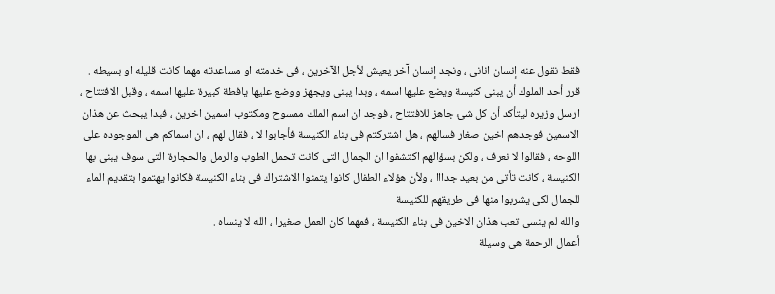فقط نقول عنه إنسان انانى ، ونجد إنسان آخر يعيش لأجل الآخرين ، فى خدمته او مساعدته مهما كانت قليله او بسيطه .
قرر أحد الملوك أن يبنى كنيسة ويضع عليها اسمه ، وبدا يبنى ويجهز ووضع عليها يافطة كبيرة عليها اسمه ، وقبل الافتتاح ، ارسل وزيره ليتأكد أن كل شئ جاهز للافتتاح ، فوجد ان اسم الملك ممسوح ومكتوب اسمين اخرين ، فبدا يبحث عن هذان الاسمين فوجدهم اخين صغار فسالهم ، هل اشتركتم فى بناء الكنيسة فأجابوا لا ، فقال لهم ، ان اسماكم هى الموجوده على اللوحه ، فقالوا لا نعرف ، ولكن بسؤالهم اكتشفوا ان الجمال التى كانت تحمل الطوب والرمل والحجارة التى سوف يبنى بها الكنيسة ، كانت تأتى من بعيد جدااا ، ولأن هؤلاء الطفال كانوا يتمنوا الاشتراك فى بناء الكنيسة فكانوا يهتموا بتقديم الماء للجمال لكى يشربوا منها فى طريقهم للكنيسة
والله لم ينسى تعب هذان الاخين فى بناء الكنيسة ، فمهما كان العمل صغيرا ، الله لا ينساه .
أعمال الرحمة هى وسيلة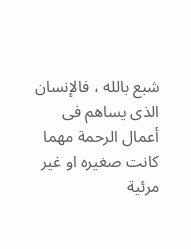شبع بالله ، فالإنسان الذى يساهم فى أعمال الرحمة مهما كانت صغيره او غير مرئية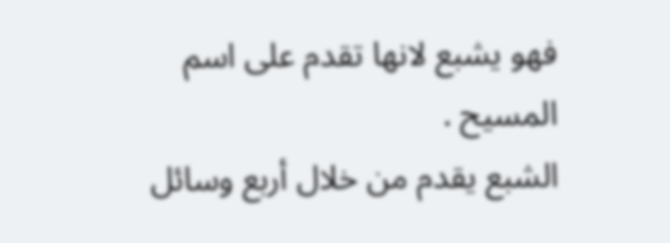فهو يشبع لانها تقدم على اسم المسيح .
الشبع يقدم من خلال أربع وسائل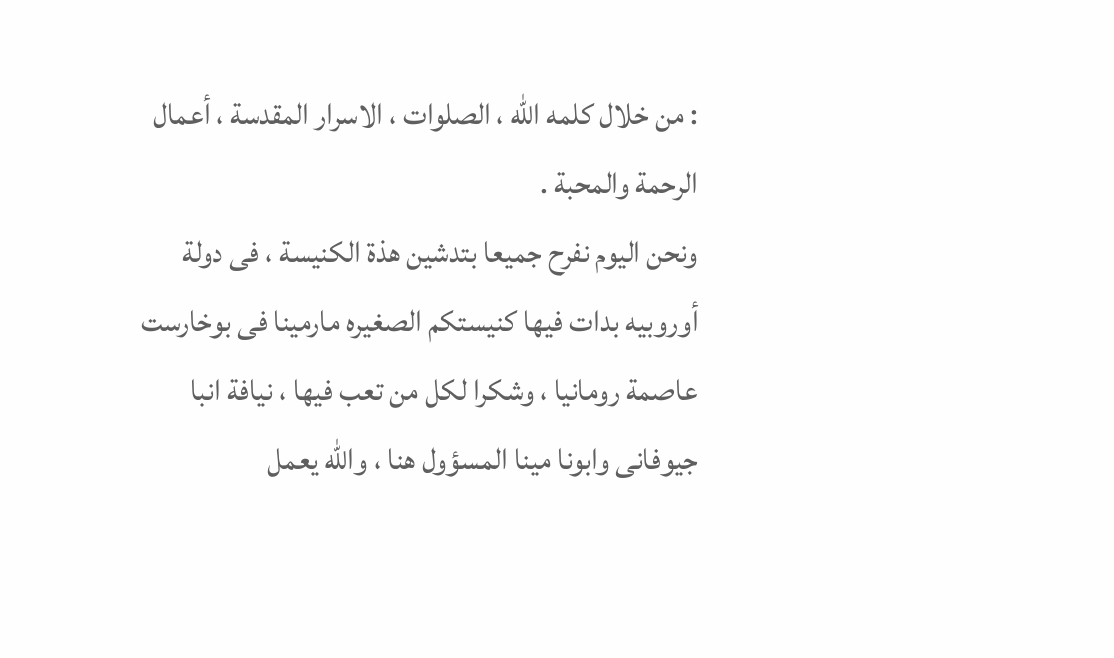: من خلال كلمه الله ، الصلوات ، الاسرار المقدسة ، أعمال الرحمة والمحبة .
ونحن اليوم نفرح جميعا بتدشين هذة الكنيسة ، فى دولة أوروبيه بدات فيها كنيستكم الصغيره مارمينا فى بوخارست عاصمة رومانيا ، وشكرا لكل من تعب فيها ، نيافة انبا جيوفانى وابونا مينا المسؤول هنا ، والله يعمل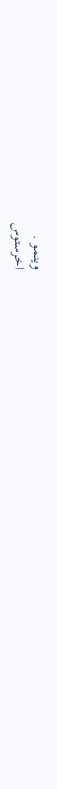وينمو .
اخرستوس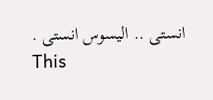انستى .. اليسوس انستى .
This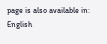page is also available in:
English